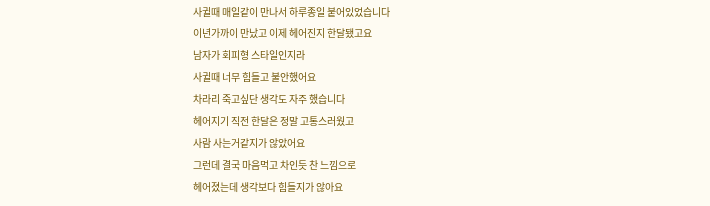사귈때 매일같이 만나서 하루종일 붙어있었습니다
이년가까이 만났고 이제 헤어진지 한달됐고요
남자가 회피형 스타일인지라
사귈때 너무 힘들고 불안했어요
차라리 죽고싶단 생각도 자주 했습니다
헤어지기 직전 한달은 정말 고통스러웠고
사람 사는거같지가 않았어요
그런데 결국 마음먹고 차인듯 찬 느낌으로
헤어졌는데 생각보다 힘들지가 않아요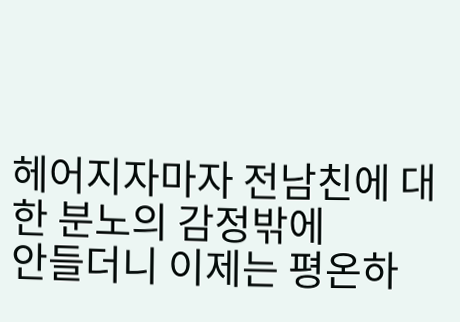헤어지자마자 전남친에 대한 분노의 감정밖에
안들더니 이제는 평온하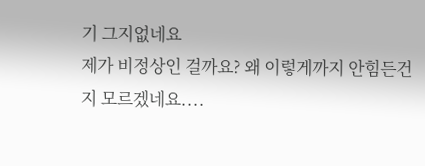기 그지없네요
제가 비정상인 걸까요? 왜 이렇게까지 안힘든건지 모르겠네요....